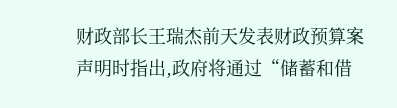财政部长王瑞杰前天发表财政预算案声明时指出,政府将通过“储蓄和借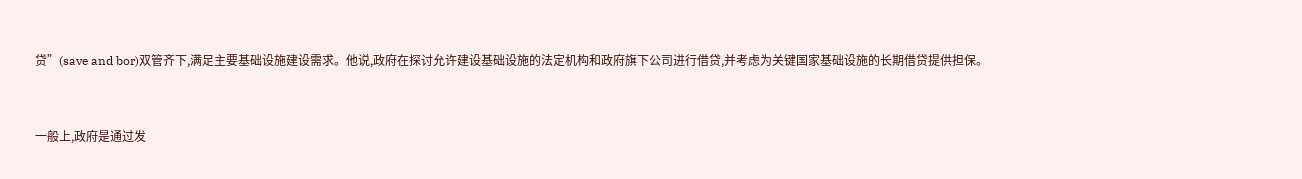贷”(save and bor)双管齐下,满足主要基础设施建设需求。他说,政府在探讨允许建设基础设施的法定机构和政府旗下公司进行借贷,并考虑为关键国家基础设施的长期借贷提供担保。


一般上,政府是通过发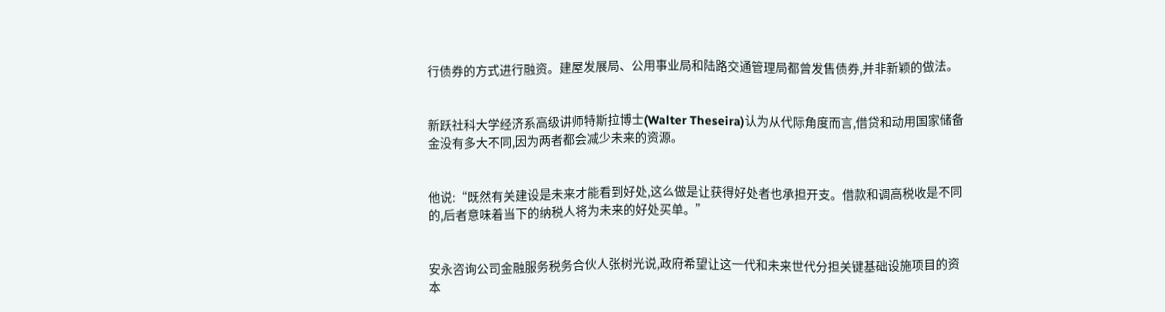行债券的方式进行融资。建屋发展局、公用事业局和陆路交通管理局都曾发售债券,并非新颖的做法。


新跃社科大学经济系高级讲师特斯拉博士(Walter Theseira)认为从代际角度而言,借贷和动用国家储备金没有多大不同,因为两者都会减少未来的资源。


他说:“既然有关建设是未来才能看到好处,这么做是让获得好处者也承担开支。借款和调高税收是不同的,后者意味着当下的纳税人将为未来的好处买单。”


安永咨询公司金融服务税务合伙人张树光说,政府希望让这一代和未来世代分担关键基础设施项目的资本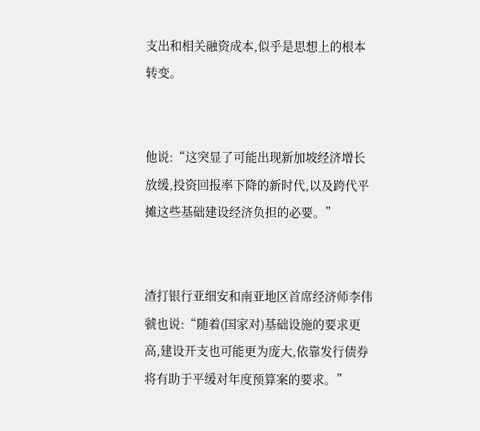支出和相关融资成本,似乎是思想上的根本转变。


他说:“这突显了可能出现新加坡经济增长放缓,投资回报率下降的新时代,以及跨代平摊这些基础建设经济负担的必要。”


渣打银行亚细安和南亚地区首席经济师李伟虢也说:“随着(国家对)基础设施的要求更高,建设开支也可能更为庞大,依靠发行债券将有助于平缓对年度预算案的要求。”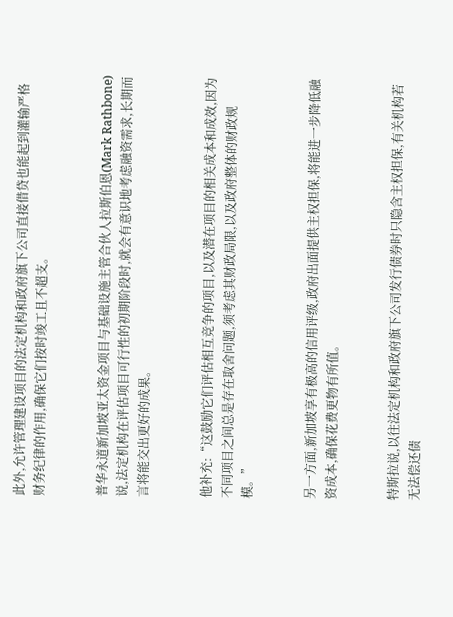此外,允许管理建设项目的法定机构和政府旗下公司直接借贷也能起到灌输严格财务纪律的作用,确保它们按时竣工且不超支。


普华永道新加坡亚太资金项目与基础设施主管合伙人拉斯伯恩(Mark Rathbone)说,法定机构在评估项目可行性的初期阶段时,就会有意识地考虑融资需求,长期而言将能交出更好的成果。


他补充:“这鼓励它们评估相互竞争的项目,以及潜在项目的相关成本和成效,因为不同项目之间总是存在取舍问题,须考虑其财政局限,以及政府整体的财政规模。”


另一方面,新加坡享有极高的信用评级,政府出面提供主权担保,将能进一步降低融资成本,确保花费更物有所值。


特斯拉说,以往法定机构和政府旗下公司发行债券时只隐含主权担保,有关机构若无法偿还债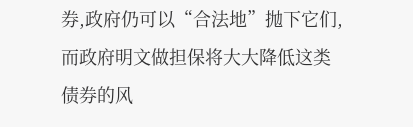券,政府仍可以“合法地”抛下它们,而政府明文做担保将大大降低这类债券的风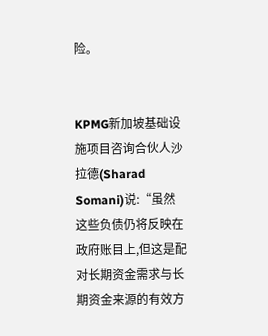险。


KPMG新加坡基础设施项目咨询合伙人沙拉德(Sharad Somani)说:“虽然这些负债仍将反映在政府账目上,但这是配对长期资金需求与长期资金来源的有效方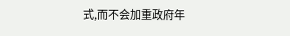式,而不会加重政府年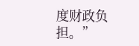度财政负担。”